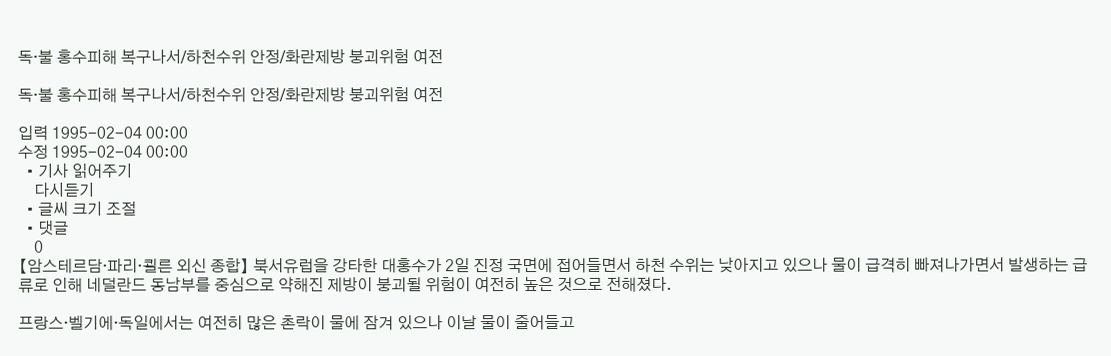독·불 홍수피해 복구나서/하천수위 안정/화란제방 붕괴위험 여전

독·불 홍수피해 복구나서/하천수위 안정/화란제방 붕괴위험 여전

입력 1995-02-04 00:00
수정 1995-02-04 00:00
  • 기사 읽어주기
    다시듣기
  • 글씨 크기 조절
  • 댓글
    0
【암스테르담·파리·쾰른 외신 종합】 북서유럽을 강타한 대홍수가 2일 진정 국면에 접어들면서 하천 수위는 낮아지고 있으나 물이 급격히 빠져나가면서 발생하는 급류로 인해 네덜란드 동남부를 중심으로 약해진 제방이 붕괴될 위험이 여전히 높은 것으로 전해졌다.

프랑스·벨기에·독일에서는 여전히 많은 촌락이 물에 잠겨 있으나 이날 물이 줄어들고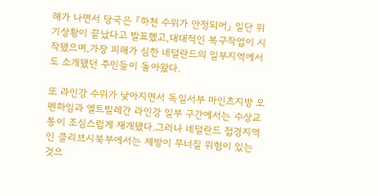해가 나면서 당국은 『하천 수위가 안정되어』 일단 위기상황이 끝났다고 발표했고,대대적인 복구작업이 시작됐으며,가장 피해가 심한 네덜란드의 일부지역에서도 소개됐던 주민들이 돌아왔다.

또 라인강 수위가 낮아지면서 독일서부 마인츠지방 오펜하임과 엘트빌레간 라인강 일부 구간에서는 수상교통이 조심스럽게 재개됐다.그러나 네덜란드 접경지역인 클리브시북부에서는 제방이 무너질 위험이 있는 것으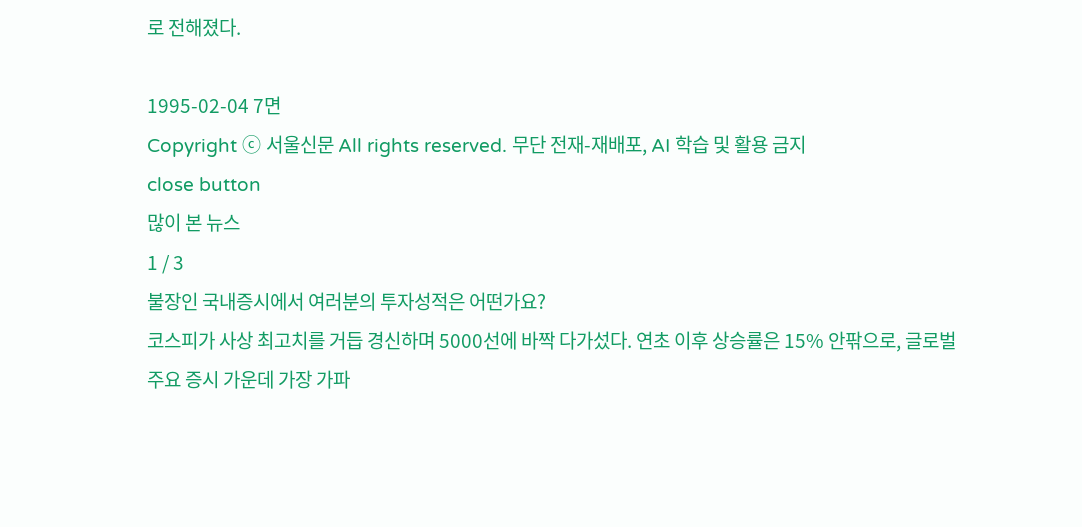로 전해졌다.

1995-02-04 7면
Copyright ⓒ 서울신문 All rights reserved. 무단 전재-재배포, AI 학습 및 활용 금지
close button
많이 본 뉴스
1 / 3
불장인 국내증시에서 여러분의 투자성적은 어떤가요?
코스피가 사상 최고치를 거듭 경신하며 5000선에 바짝 다가섰다. 연초 이후 상승률은 15% 안팎으로, 글로벌 주요 증시 가운데 가장 가파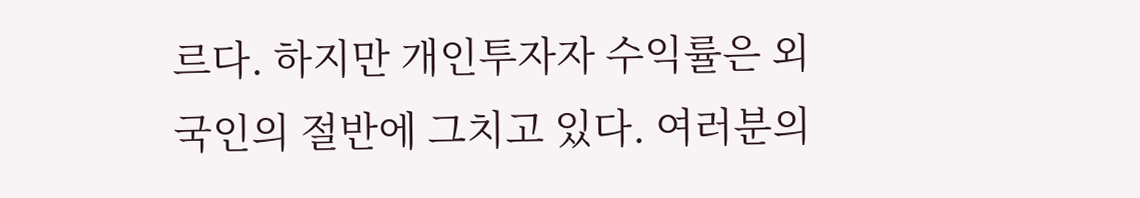르다. 하지만 개인투자자 수익률은 외국인의 절반에 그치고 있다. 여러분의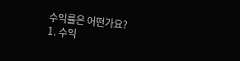수익률은 어떤가요?
1. 수익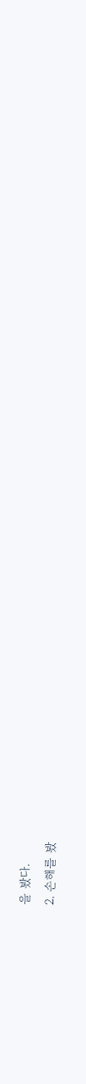을 봤다.
2. 손해를 봤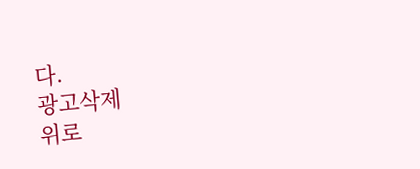다.
광고삭제
위로